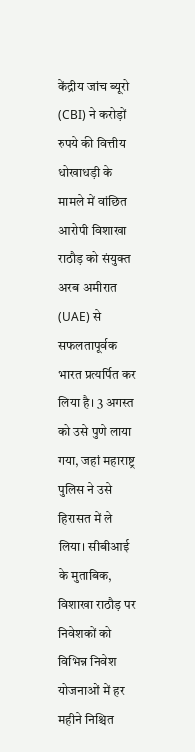केंद्रीय जांच ब्यूरो (CBI) ने करोड़ों रुपये की वित्तीय धोखाधड़ी के मामले में वांछित आरोपी विशाखा राठौड़ को संयुक्त अरब अमीरात (UAE) से सफलतापूर्वक भारत प्रत्यर्पित कर लिया है। 3 अगस्त को उसे पुणे लाया गया, जहां महाराष्ट्र पुलिस ने उसे हिरासत में ले लिया। सीबीआई के मुताबिक, विशाखा राठौड़ पर निवेशकों को विभिन्न निवेश योजनाओं में हर महीने निश्चित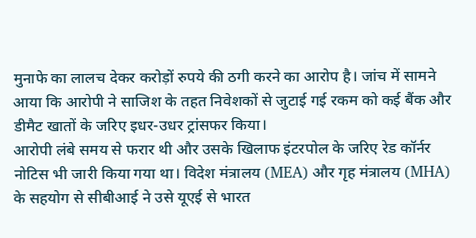मुनाफे का लालच देकर करोड़ों रुपये की ठगी करने का आरोप है। जांच में सामने आया कि आरोपी ने साजिश के तहत निवेशकों से जुटाई गई रकम को कई बैंक और डीमैट खातों के जरिए इधर-उधर ट्रांसफर किया।
आरोपी लंबे समय से फरार थी और उसके खिलाफ इंटरपोल के जरिए रेड कॉर्नर नोटिस भी जारी किया गया था। विदेश मंत्रालय (MEA) और गृह मंत्रालय (MHA) के सहयोग से सीबीआई ने उसे यूएई से भारत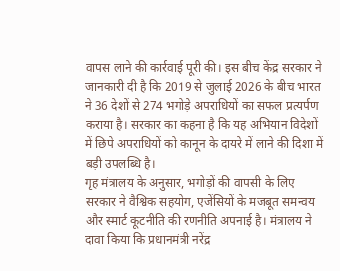वापस लाने की कार्रवाई पूरी की। इस बीच केंद्र सरकार ने जानकारी दी है कि 2019 से जुलाई 2026 के बीच भारत ने 36 देशों से 274 भगोड़े अपराधियों का सफल प्रत्यर्पण कराया है। सरकार का कहना है कि यह अभियान विदेशों में छिपे अपराधियों को कानून के दायरे में लाने की दिशा में बड़ी उपलब्धि है।
गृह मंत्रालय के अनुसार, भगोड़ों की वापसी के लिए सरकार ने वैश्विक सहयोग, एजेंसियों के मजबूत समन्वय और स्मार्ट कूटनीति की रणनीति अपनाई है। मंत्रालय ने दावा किया कि प्रधानमंत्री नरेंद्र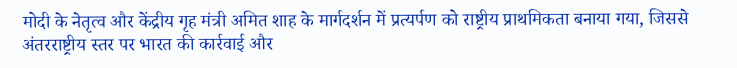मोदी के नेतृत्व और केंद्रीय गृह मंत्री अमित शाह के मार्गदर्शन में प्रत्यर्पण को राष्ट्रीय प्राथमिकता बनाया गया, जिससे अंतरराष्ट्रीय स्तर पर भारत की कार्रवाई और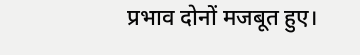प्रभाव दोनों मजबूत हुए।